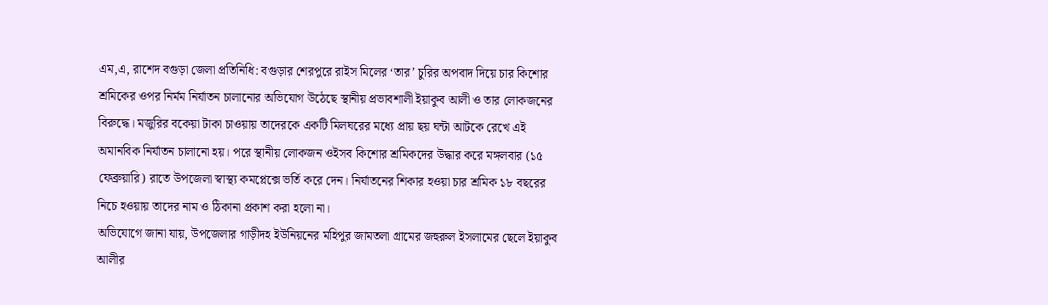এম,এ, রাশেদ বগুড়া জেলা প্রতিনিধি: বগুড়ার শেরপুরে রাইস মিলের ‘তার’ চুরির অপবাদ দিয়ে চার কিশোর শ্রমিকের ওপর নির্মম নির্যাতন চালানোর অভিযোগ উঠেছে স্থানীয় প্রভাবশালী ইয়াকুব আলী ও তার লোকজনের বিরুদ্ধে। মজুরির বকেয়া টাকা চাওয়ায় তাদেরকে একটি মিলঘরের মধ্যে প্রায় ছয় ঘন্টা আটকে রেখে এই অমানবিক নির্যাতন চালানো হয়। পরে স্থানীয় লোকজন ওইসব কিশোর শ্রমিকদের উদ্ধার করে মঙ্গলবার (১৫ ফেব্রুয়ারি) রাতে উপজেলা স্বাস্থ্য কমপ্লেক্সে ভর্তি করে দেন। নির্যাতনের শিকার হওয়া চার শ্রমিক ১৮ বছরের নিচে হওয়ায় তাদের নাম ও ঠিকানা প্রকাশ করা হলো না।
অভিযোগে জানা যায়, উপজেলার গাড়ীদহ ইউনিয়নের মহিপুর জামতলা গ্রামের জহুরুল ইসলামের ছেলে ইয়াকুব আলীর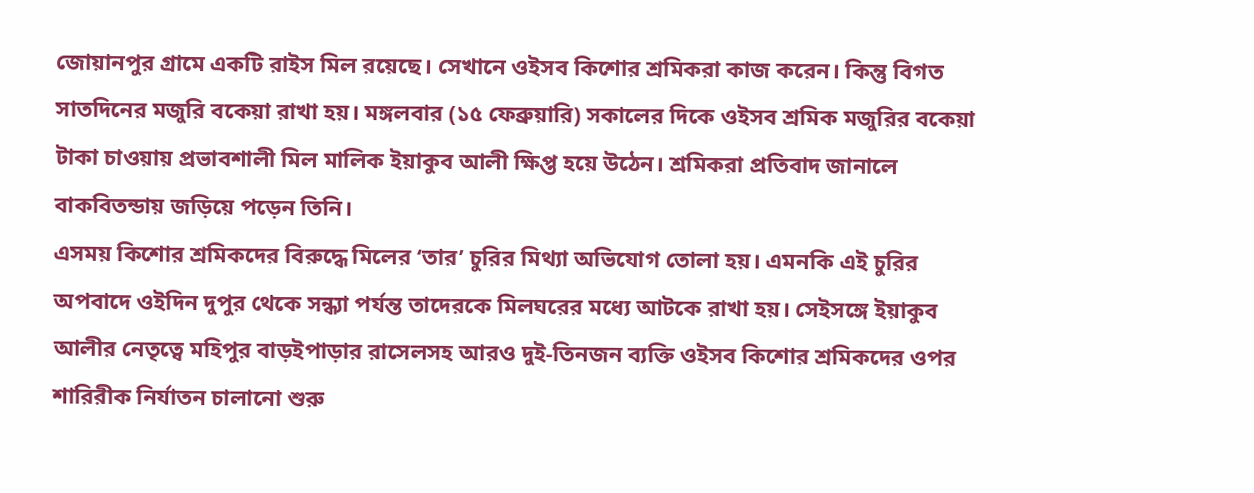জোয়ানপুর গ্রামে একটি রাইস মিল রয়েছে। সেখানে ওইসব কিশোর শ্রমিকরা কাজ করেন। কিন্তু বিগত সাতদিনের মজুরি বকেয়া রাখা হয়। মঙ্গলবার (১৫ ফেব্রুয়ারি) সকালের দিকে ওইসব শ্রমিক মজুরির বকেয়া টাকা চাওয়ায় প্রভাবশালী মিল মালিক ইয়াকুব আলী ক্ষিপ্ত হয়ে উঠেন। শ্রমিকরা প্রতিবাদ জানালে বাকবিতন্ডায় জড়িয়ে পড়েন তিনি।
এসময় কিশোর শ্রমিকদের বিরুদ্ধে মিলের ‘তার’ চুরির মিথ্যা অভিযোগ তোলা হয়। এমনকি এই চুরির অপবাদে ওইদিন দুপুর থেকে সন্ধ্যা পর্যন্ত তাদেরকে মিলঘরের মধ্যে আটকে রাখা হয়। সেইসঙ্গে ইয়াকুব আলীর নেতৃত্বে মহিপুর বাড়ইপাড়ার রাসেলসহ আরও দুই-তিনজন ব্যক্তি ওইসব কিশোর শ্রমিকদের ওপর শারিরীক নির্যাতন চালানো শুরু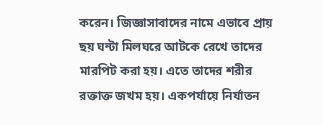করেন। জিজ্ঞাসাবাদের নামে এভাবে প্রায় ছয় ঘন্টা মিলঘরে আটকে রেখে তাদের মারপিট করা হয়। এতে তাদের শরীর রক্তাক্ত জখম হয়। একপর্যায়ে নির্যাতন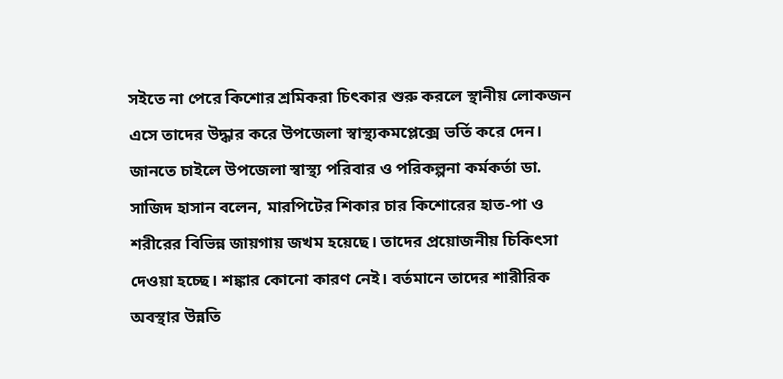সইতে না পেরে কিশোর শ্রমিকরা চিৎকার শুরু করলে স্থানীয় লোকজন এসে তাদের উদ্ধার করে উপজেলা স্বাস্থ্যকমপ্লেক্সে ভর্তি করে দেন।
জানতে চাইলে উপজেলা স্বাস্থ্য পরিবার ও পরিকল্পনা কর্মকর্তা ডা. সাজিদ হাসান বলেন, মারপিটের শিকার চার কিশোরের হাত-পা ও শরীরের বিভিন্ন জায়গায় জখম হয়েছে। তাদের প্রয়োজনীয় চিকিৎসা দেওয়া হচ্ছে। শঙ্কার কোনো কারণ নেই। বর্তমানে তাদের শারীরিক অবস্থার উন্নতি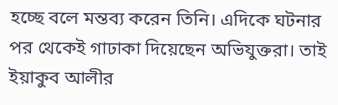হচ্ছে বলে মন্তব্য করেন তিনি। এদিকে ঘটনার পর থেকেই গাঢাকা দিয়েছেন অভিযুক্তরা। তাই ইয়াকুব আলীর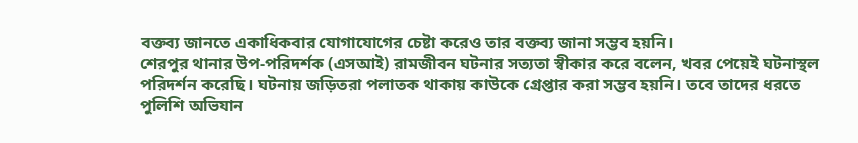বক্তব্য জানতে একাধিকবার যোগাযোগের চেষ্টা করেও তার বক্তব্য জানা সম্ভব হয়নি।
শেরপুর থানার উপ-পরিদর্শক (এসআই) রামজীবন ঘটনার সত্যতা স্বীকার করে বলেন, খবর পেয়েই ঘটনাস্থল পরিদর্শন করেছি। ঘটনায় জড়িতরা পলাতক থাকায় কাউকে গ্রেপ্তার করা সম্ভব হয়নি। তবে তাদের ধরতে পুলিশি অভিযান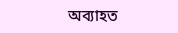অব্যাহত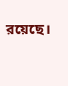রয়েছে।